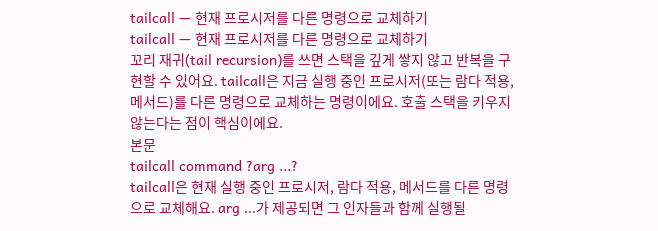tailcall — 현재 프로시저를 다른 명령으로 교체하기
tailcall — 현재 프로시저를 다른 명령으로 교체하기
꼬리 재귀(tail recursion)를 쓰면 스택을 깊게 쌓지 않고 반복을 구현할 수 있어요. tailcall은 지금 실행 중인 프로시저(또는 람다 적용, 메서드)를 다른 명령으로 교체하는 명령이에요. 호출 스택을 키우지 않는다는 점이 핵심이에요.
본문
tailcall command ?arg ...?
tailcall은 현재 실행 중인 프로시저, 람다 적용, 메서드를 다른 명령으로 교체해요. arg ...가 제공되면 그 인자들과 함께 실행될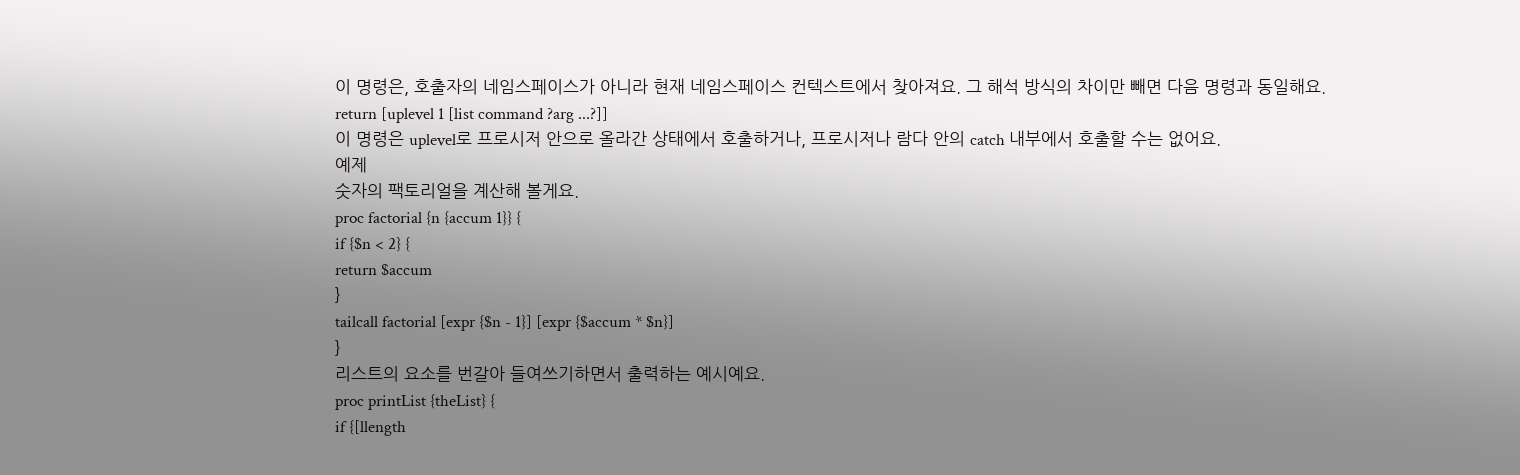이 명령은, 호출자의 네임스페이스가 아니라 현재 네임스페이스 컨텍스트에서 찾아져요. 그 해석 방식의 차이만 빼면 다음 명령과 동일해요.
return [uplevel 1 [list command ?arg ...?]]
이 명령은 uplevel로 프로시저 안으로 올라간 상태에서 호출하거나, 프로시저나 람다 안의 catch 내부에서 호출할 수는 없어요.
예제
숫자의 팩토리얼을 계산해 볼게요.
proc factorial {n {accum 1}} {
if {$n < 2} {
return $accum
}
tailcall factorial [expr {$n - 1}] [expr {$accum * $n}]
}
리스트의 요소를 번갈아 들여쓰기하면서 출력하는 예시예요.
proc printList {theList} {
if {[llength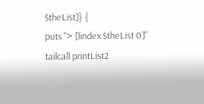$theList]} {
puts "> [lindex $theList 0]"
tailcall printList2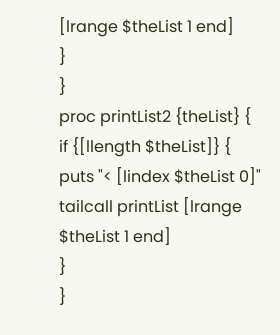[lrange $theList 1 end]
}
}
proc printList2 {theList} {
if {[llength $theList]} {
puts "< [lindex $theList 0]"
tailcall printList [lrange $theList 1 end]
}
}